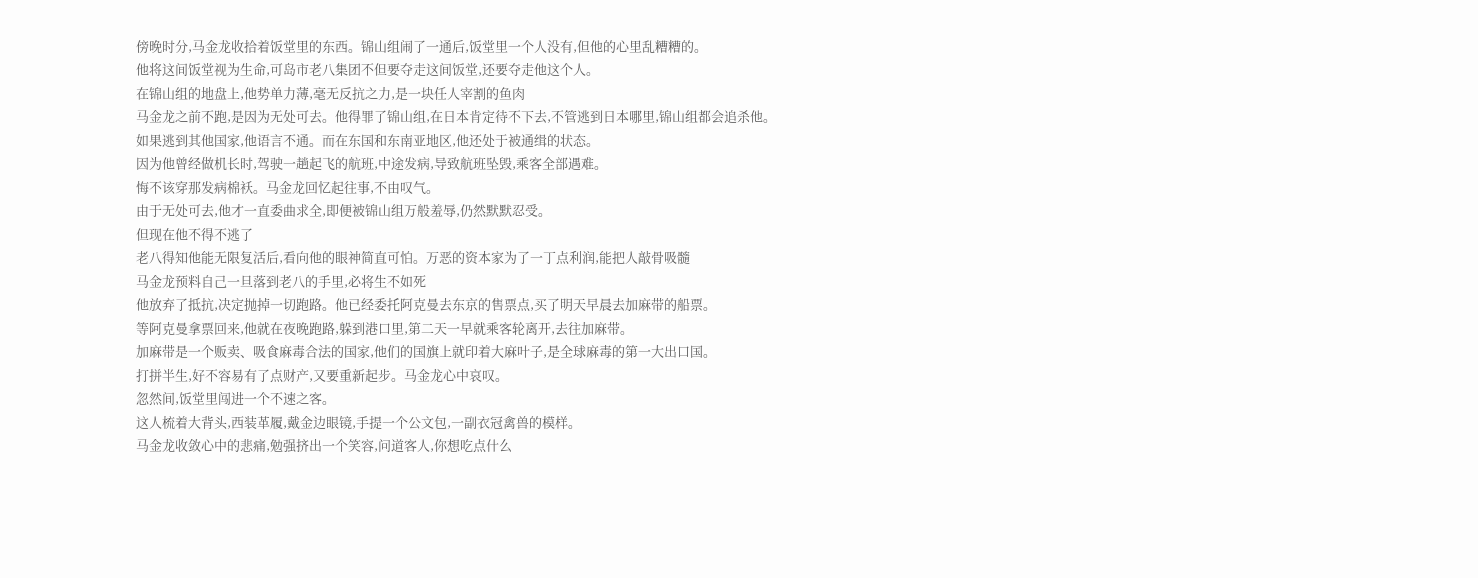傍晚时分,马金龙收拾着饭堂里的东西。锦山组闹了一通后,饭堂里一个人没有,但他的心里乱糟糟的。
他将这间饭堂视为生命,可岛市老八集团不但要夺走这间饭堂,还要夺走他这个人。
在锦山组的地盘上,他势单力薄,毫无反抗之力,是一块任人宰割的鱼肉
马金龙之前不跑,是因为无处可去。他得罪了锦山组,在日本肯定待不下去,不管逃到日本哪里,锦山组都会追杀他。
如果逃到其他国家,他语言不通。而在东国和东南亚地区,他还处于被通缉的状态。
因为他曾经做机长时,驾驶一趟起飞的航班,中途发病,导致航班坠毁,乘客全部遇难。
悔不该穿那发病棉袄。马金龙回忆起往事,不由叹气。
由于无处可去,他才一直委曲求全,即便被锦山组万般羞辱,仍然默默忍受。
但现在他不得不逃了
老八得知他能无限复活后,看向他的眼神简直可怕。万恶的资本家为了一丁点利润,能把人敲骨吸髓
马金龙预料自己一旦落到老八的手里,必将生不如死
他放弃了抵抗,决定抛掉一切跑路。他已经委托阿克曼去东京的售票点,买了明天早晨去加麻带的船票。
等阿克曼拿票回来,他就在夜晚跑路,躲到港口里,第二天一早就乘客轮离开,去往加麻带。
加麻带是一个贩卖、吸食麻毒合法的国家,他们的国旗上就印着大麻叶子,是全球麻毒的第一大出口国。
打拼半生,好不容易有了点财产,又要重新起步。马金龙心中哀叹。
忽然间,饭堂里闯进一个不速之客。
这人梳着大背头,西装革履,戴金边眼镜,手提一个公文包,一副衣冠禽兽的模样。
马金龙收敛心中的悲痛,勉强挤出一个笑容,问道客人,你想吃点什么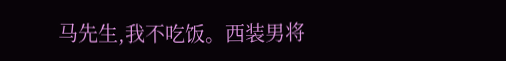马先生,我不吃饭。西装男将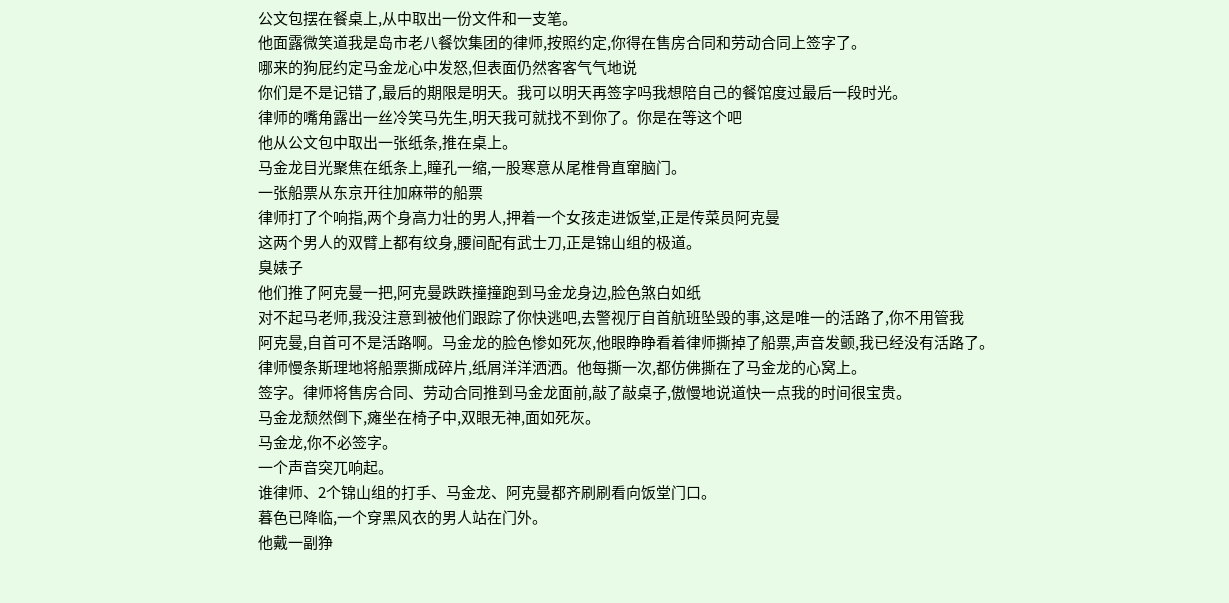公文包摆在餐桌上,从中取出一份文件和一支笔。
他面露微笑道我是岛市老八餐饮集团的律师,按照约定,你得在售房合同和劳动合同上签字了。
哪来的狗屁约定马金龙心中发怒,但表面仍然客客气气地说
你们是不是记错了,最后的期限是明天。我可以明天再签字吗我想陪自己的餐馆度过最后一段时光。
律师的嘴角露出一丝冷笑马先生,明天我可就找不到你了。你是在等这个吧
他从公文包中取出一张纸条,推在桌上。
马金龙目光聚焦在纸条上,瞳孔一缩,一股寒意从尾椎骨直窜脑门。
一张船票从东京开往加麻带的船票
律师打了个响指,两个身高力壮的男人,押着一个女孩走进饭堂,正是传菜员阿克曼
这两个男人的双臂上都有纹身,腰间配有武士刀,正是锦山组的极道。
臭婊子
他们推了阿克曼一把,阿克曼跌跌撞撞跑到马金龙身边,脸色煞白如纸
对不起马老师,我没注意到被他们跟踪了你快逃吧,去警视厅自首航班坠毁的事,这是唯一的活路了,你不用管我
阿克曼,自首可不是活路啊。马金龙的脸色惨如死灰,他眼睁睁看着律师撕掉了船票,声音发颤,我已经没有活路了。
律师慢条斯理地将船票撕成碎片,纸屑洋洋洒洒。他每撕一次,都仿佛撕在了马金龙的心窝上。
签字。律师将售房合同、劳动合同推到马金龙面前,敲了敲桌子,傲慢地说道快一点我的时间很宝贵。
马金龙颓然倒下,瘫坐在椅子中,双眼无神,面如死灰。
马金龙,你不必签字。
一个声音突兀响起。
谁律师、2个锦山组的打手、马金龙、阿克曼都齐刷刷看向饭堂门口。
暮色已降临,一个穿黑风衣的男人站在门外。
他戴一副狰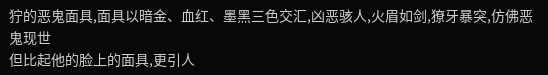狞的恶鬼面具,面具以暗金、血红、墨黑三色交汇,凶恶骇人,火眉如剑,獠牙暴突,仿佛恶鬼现世
但比起他的脸上的面具,更引人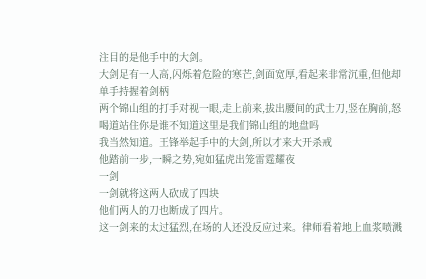注目的是他手中的大剑。
大剑足有一人高,闪烁着危险的寒芒,剑面宽厚,看起来非常沉重,但他却单手持握着剑柄
两个锦山组的打手对视一眼,走上前来,拔出腰间的武士刀,竖在胸前,怒喝道站住你是谁不知道这里是我们锦山组的地盘吗
我当然知道。王锋举起手中的大剑,所以才来大开杀戒
他踏前一步,一瞬之势,宛如猛虎出笼雷霆耀夜
一剑
一剑就将这两人砍成了四块
他们两人的刀也断成了四片。
这一剑来的太过猛烈,在场的人还没反应过来。律师看着地上血浆喷溅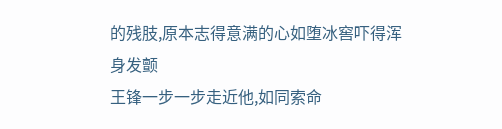的残肢,原本志得意满的心如堕冰窖吓得浑身发颤
王锋一步一步走近他,如同索命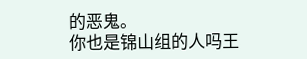的恶鬼。
你也是锦山组的人吗王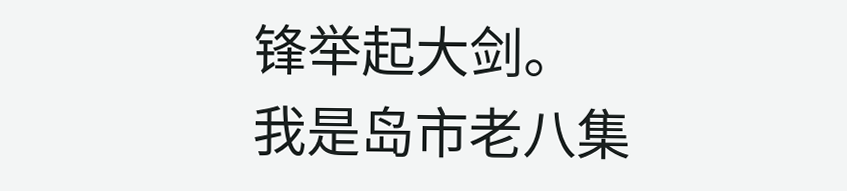锋举起大剑。
我是岛市老八集